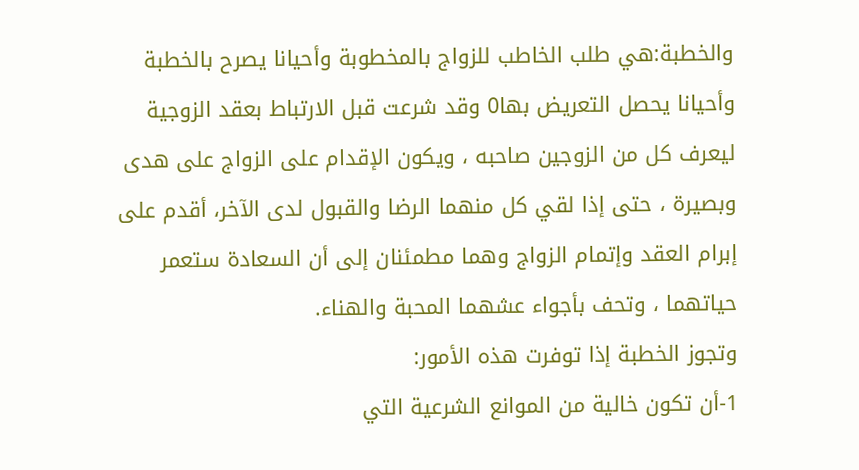والخطبة:هي طلب الخاطب للزواج بالمخطوبة وأحيانا يصرح بالخطبة وأحيانا يحصل التعريض بها0 وقد شرعت قبل الارتباط بعقد الزوجية ليعرف كل من الزوجين صاحبه ، ويكون الإقدام على الزواج على هدى وبصيرة ، حتى إذا لقي كل منهما الرضا والقبول لدى الآخر، أقدم على إبرام العقد وإتمام الزواج وهما مطمئنان إلى أن السعادة ستعمر حياتهما ، وتحف بأجواء عشهما المحبة والهناء.
وتجوز الخطبة إذا توفرت هذه الأمور:
1-أن تكون خالية من الموانع الشرعية التي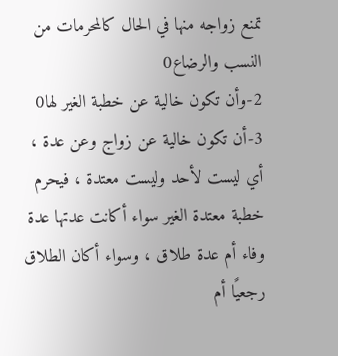تمنع زواجه منها في الحال كالمحرمات من النسب والرضاع0
2-وأن تكون خالية عن خطبة الغير لها0
3-أن تكون خالية عن زواج وعن عدة ، أي ليست لأحد وليست معتدة ، فيحرم خطبة معتدة الغير سواء أكانت عدتها عدة وفاء أم عدة طلاق ، وسواء أكان الطلاق رجعيًا أم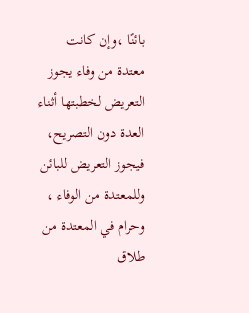بائنًا ،وإن كانت معتدة من وفاء يجوز التعريض لخطبتها أثناء العدة دون التصريح، فيجوز التعريض للبائن وللمعتدة من الوفاء ، وحرام في المعتدة من طلاق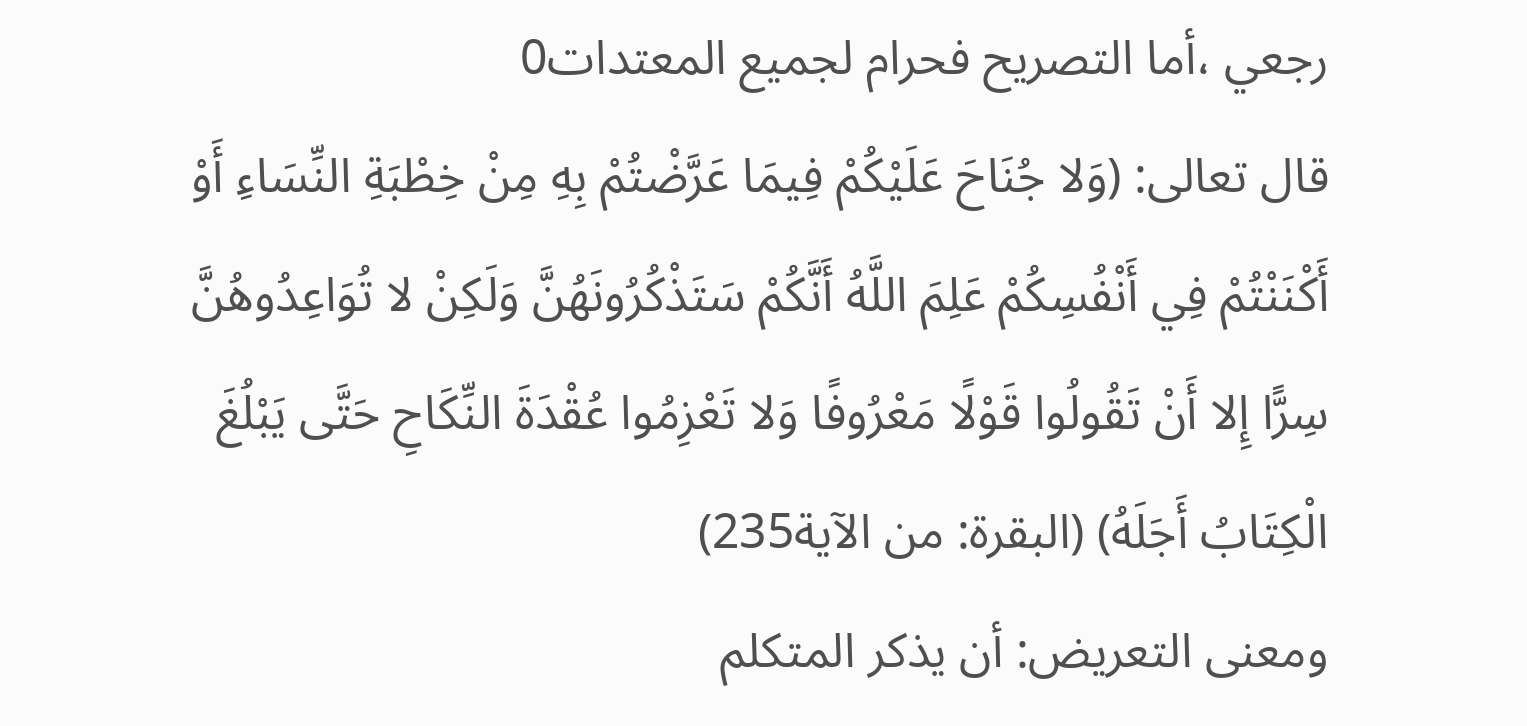رجعي ،أما التصريح فحرام لجميع المعتدات0
قال تعالى: (وَلا جُنَاحَ عَلَيْكُمْ فِيمَا عَرَّضْتُمْ بِهِ مِنْ خِطْبَةِ النِّسَاءِ أَوْ أَكْنَنْتُمْ فِي أَنْفُسِكُمْ عَلِمَ اللَّهُ أَنَّكُمْ سَتَذْكُرُونَهُنَّ وَلَكِنْ لا تُوَاعِدُوهُنَّ سِرًّا إِلا أَنْ تَقُولُوا قَوْلًا مَعْرُوفًا وَلا تَعْزِمُوا عُقْدَةَ النِّكَاحِ حَتَّى يَبْلُغَ الْكِتَابُ أَجَلَهُ) (البقرة: من الآية235)
ومعنى التعريض: أن يذكر المتكلم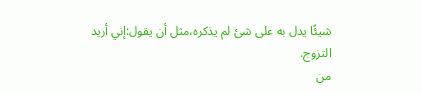شيئًا يدل به على شئ لم يذكره،مثل أن يقول:إني أريد التزوج.
من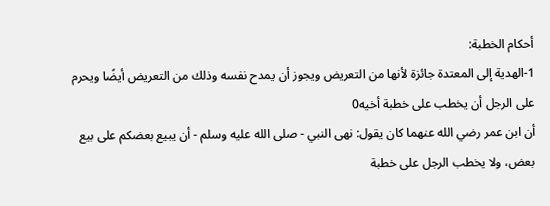أحكام الخطبة:
1-الهدية إلى المعتدة جائزة لأنها من التعريض ويجوز أن يمدح نفسه وذلك من التعريض أيضًا ويحرم على الرجل أن يخطب على خطبة أخيه0
أن ابن عمر رضي الله عنهما كان يقول: نهى النبي - صلى الله عليه وسلم - أن يبيع بعضكم على بيع بعض، ولا يخطب الرجل على خطبة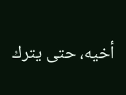أخيه، حتى يترك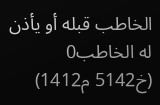الخاطب قبله أو يأذن له الخاطب0 (خ5142 م1412)